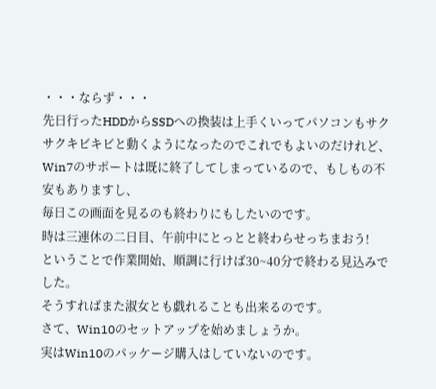・・・ならず・・・
先日行ったHDDからSSDへの換装は上手くいってパソコンもサクサクキビキビと動くようになったのでこれでもよいのだけれど、Win7のサポートは既に終了してしまっているので、もしもの不安もありますし、
毎日この画面を見るのも終わりにもしたいのです。
時は三連休の二日目、午前中にとっとと終わらせっちまおう!
ということで作業開始、順調に行けば30~40分で終わる見込みでした。
そうすればまた淑女とも戯れることも出来るのです。
さて、Win10のセットアップを始めましょうか。
実はWin10のパッケージ購入はしていないのです。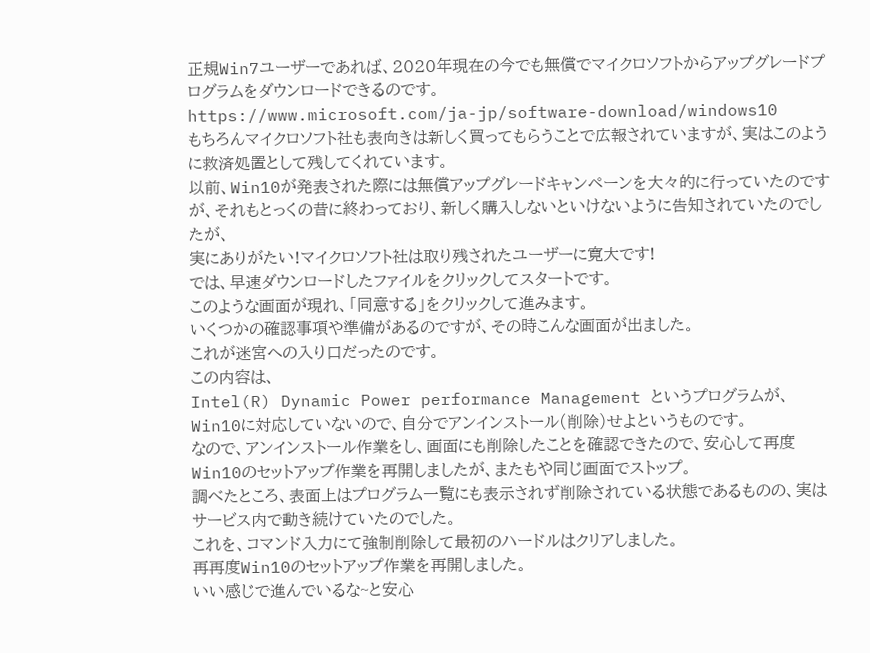正規Win7ユーザーであれば、2020年現在の今でも無償でマイクロソフトからアップグレードプログラムをダウンロードできるのです。
https://www.microsoft.com/ja-jp/software-download/windows10
もちろんマイクロソフト社も表向きは新しく買ってもらうことで広報されていますが、実はこのように救済処置として残してくれています。
以前、Win10が発表された際には無償アップグレードキャンペーンを大々的に行っていたのですが、それもとっくの昔に終わっており、新しく購入しないといけないように告知されていたのでしたが、
実にありがたい!マイクロソフト社は取り残されたユーザーに寛大です!
では、早速ダウンロードしたファイルをクリックしてスタートです。
このような画面が現れ、「同意する」をクリックして進みます。
いくつかの確認事項や準備があるのですが、その時こんな画面が出ました。
これが迷宮への入り口だったのです。
この内容は、
Intel(R) Dynamic Power performance Management というプログラムが、Win10に対応していないので、自分でアンインストール(削除)せよというものです。
なので、アンインストール作業をし、画面にも削除したことを確認できたので、安心して再度Win10のセットアップ作業を再開しましたが、またもや同じ画面でストップ。
調べたところ、表面上はプログラム一覧にも表示されず削除されている状態であるものの、実はサービス内で動き続けていたのでした。
これを、コマンド入力にて強制削除して最初のハードルはクリアしました。
再再度Win10のセットアップ作業を再開しました。
いい感じで進んでいるな~と安心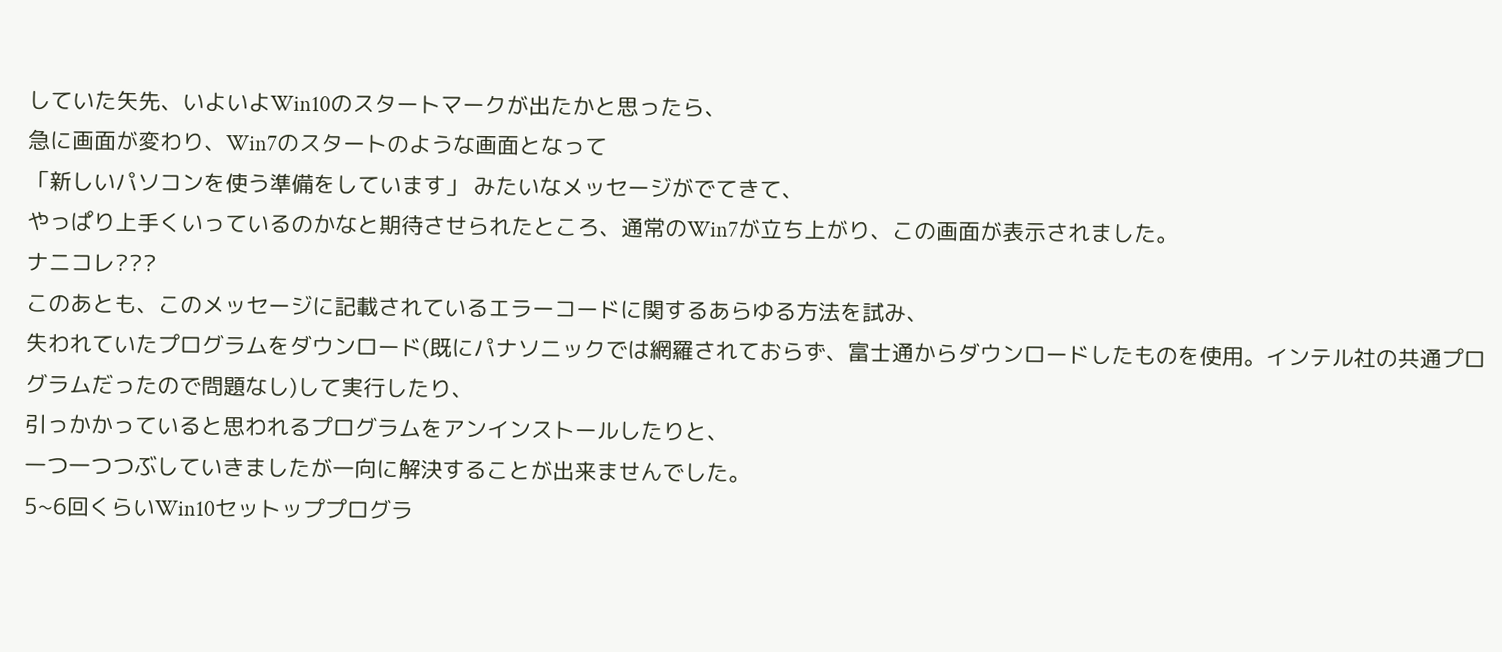していた矢先、いよいよWin10のスタートマークが出たかと思ったら、
急に画面が変わり、Win7のスタートのような画面となって
「新しいパソコンを使う準備をしています」 みたいなメッセージがでてきて、
やっぱり上手くいっているのかなと期待させられたところ、通常のWin7が立ち上がり、この画面が表示されました。
ナニコレ???
このあとも、このメッセージに記載されているエラーコードに関するあらゆる方法を試み、
失われていたプログラムをダウンロード(既にパナソニックでは網羅されておらず、富士通からダウンロードしたものを使用。インテル社の共通プログラムだったので問題なし)して実行したり、
引っかかっていると思われるプログラムをアンインストールしたりと、
一つ一つつぶしていきましたが一向に解決することが出来ませんでした。
5~6回くらいWin10セットッププログラ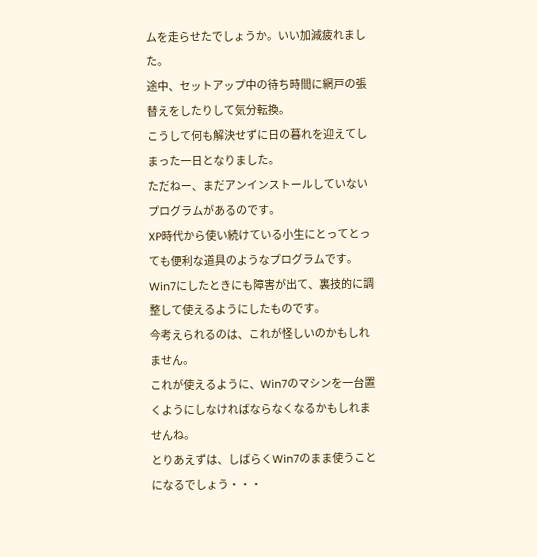ムを走らせたでしょうか。いい加減疲れました。
途中、セットアップ中の待ち時間に網戸の張替えをしたりして気分転換。
こうして何も解決せずに日の暮れを迎えてしまった一日となりました。
ただねー、まだアンインストールしていないプログラムがあるのです。
XP時代から使い続けている小生にとってとっても便利な道具のようなプログラムです。
Win7にしたときにも障害が出て、裏技的に調整して使えるようにしたものです。
今考えられるのは、これが怪しいのかもしれません。
これが使えるように、Win7のマシンを一台置くようにしなければならなくなるかもしれませんね。
とりあえずは、しばらくWin7のまま使うことになるでしょう・・・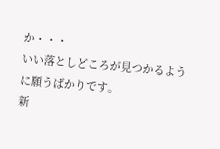か・・・
いい落としどころが見つかるように願うばかりです。
新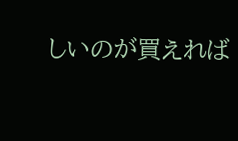しいのが買えれば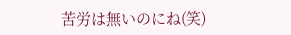苦労は無いのにね(笑)